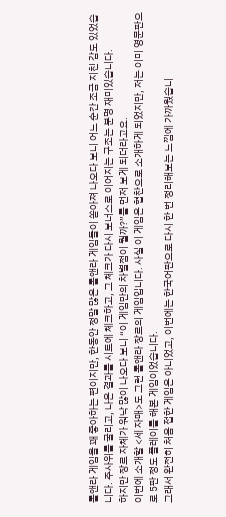롤앤라 게임을 꽤 좋아하는 편이지만, 한동안 정말 많은 롤앤라 게임들이 쏟아져 나오다 보니 어느 순간 조금 지친 감도 있었습니다. 주사위를 굴리고, 나온 결과를 시트에 체크하고, 그 체크가 다시 보너스로 이어지는 구조는 분명 재미있습니다.
하지만 장르 자체가 워낙 많이 나오다 보니 “이 게임만의 차별점이 뭘까?”를 먼저 보게 되더라고요.
이번에 소개할 <세 자매>도 그런 롤앤라 장르의 게임입니다. 사실 이 게임은 협찬으로 소개하게 되었지만, 저는 이미 영문판으로 5판 정도 플레이를 해본 게임이었습니다.
그래서 완전히 처음 접한 게임은 아니었고, 이번에는 한국어판으로 다시 한 번 정리해보는 느낌에 가까웠습니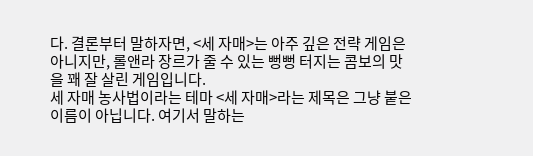다. 결론부터 말하자면, <세 자매>는 아주 깊은 전략 게임은 아니지만, 롤앤라 장르가 줄 수 있는 뻥뻥 터지는 콤보의 맛을 꽤 잘 살린 게임입니다.
세 자매 농사법이라는 테마 <세 자매>라는 제목은 그냥 붙은 이름이 아닙니다. 여기서 말하는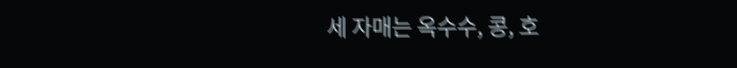세 자매는 옥수수, 콩, 호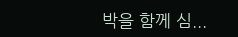박을 함께 심...